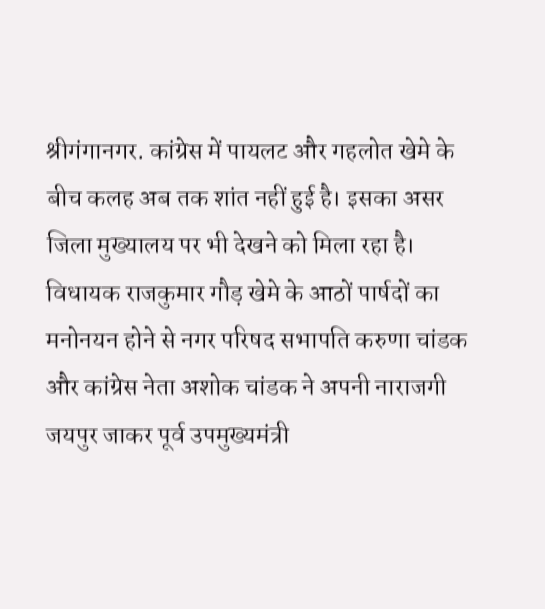श्रीगंगानगर. कांग्रेस में पायलट और गहलोत खेमे के बीच कलह अब तक शांत नहीं हुई है। इसका असर जिला मुख्यालय पर भी देखने को मिला रहा है।
विधायक राजकुमार गौड़ खेमे के आठों पार्षदों का मनोनयन होने से नगर परिषद सभापति करुणा चांडक और कांग्रेस नेता अशोक चांडक ने अपनी नाराजगी जयपुर जाकर पूर्व उपमुख्यमंत्री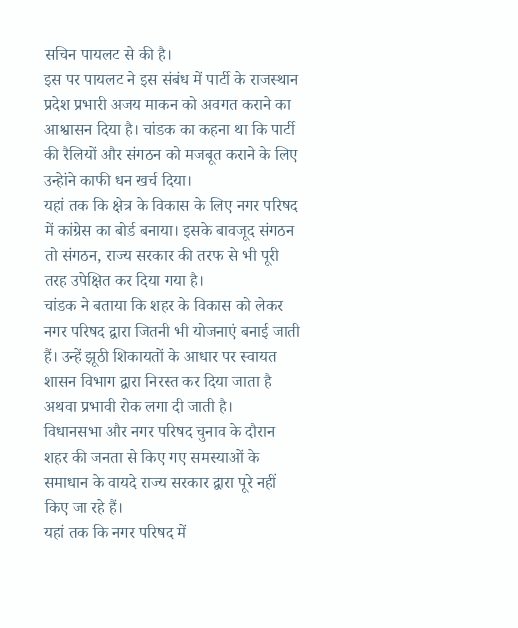सचिन पायलट से की है।
इस पर पायलट ने इस संबंध में पार्टी के राजस्थान प्रदेश प्रभारी अजय माकन को अवगत कराने का आश्वासन दिया है। चांडक का कहना था कि पार्टी की रैलियों और संगठन को मजबूत कराने के लिए उन्हेांने काफी धन खर्च दिया।
यहां तक कि क्षेत्र के विकास के लिए नगर परिषद में कांग्रेस का बोर्ड बनाया। इसके बावजूद संगठन तो संगठन, राज्य सरकार की तरफ से भी पूरी तरह उपेक्षित कर दिया गया है।
चांडक ने बताया कि शहर के विकास को लेकर नगर परिषद द्वारा जितनी भी योजनाएं बनाई जाती हैं। उन्हें झूठी शिकायतों के आधार पर स्वायत शासन विभाग द्वारा निरस्त कर दिया जाता है अथवा प्रभावी रोक लगा दी जाती है।
विधानसभा और नगर परिषद चुनाव के दौरान शहर की जनता से किए गए समस्याओं के समाधान के वायदे राज्य सरकार द्वारा पूरे नहीं किए जा रहे हैं।
यहां तक कि नगर परिषद में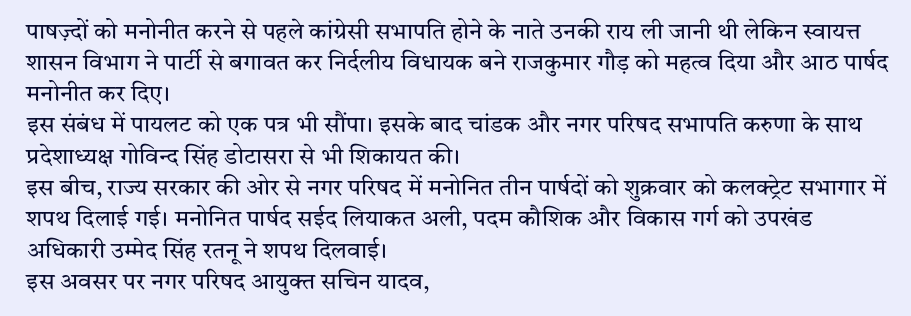पाषज़्दों को मनोनीत करने से पहले कांग्रेसी सभापति होने के नाते उनकी राय ली जानी थी लेकिन स्वायत्त शासन विभाग ने पार्टी से बगावत कर निर्दलीय विधायक बने राजकुमार गौड़ को महत्व दिया और आठ पार्षद मनोनीत कर दिए।
इस संबंध में पायलट को एक पत्र भी सौंपा। इसके बाद चांडक और नगर परिषद सभापति करुणा के साथ प्रदेशाध्यक्ष गोविन्द सिंह डोटासरा से भी शिकायत की।
इस बीच, राज्य सरकार की ओर से नगर परिषद में मनोनित तीन पार्षदों को शुक्रवार को कलक्ट्रेट सभागार में शपथ दिलाई गई। मनोनित पार्षद सईद लियाकत अली, पदम कौशिक और विकास गर्ग को उपखंड अधिकारी उम्मेद सिंह रतनू ने शपथ दिलवाई।
इस अवसर पर नगर परिषद आयुक्त सचिन यादव,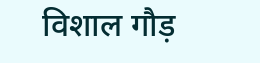विशाल गौड़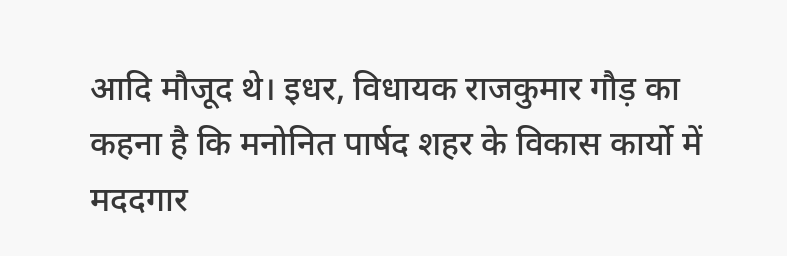आदि मौजूद थे। इधर, विधायक राजकुमार गौड़ का कहना है कि मनोनित पार्षद शहर के विकास कार्यो में मददगार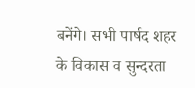बनेंगे। सभी पार्षद शहर के विकास व सुन्दरता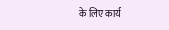के लिए कार्य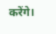करेंगे।